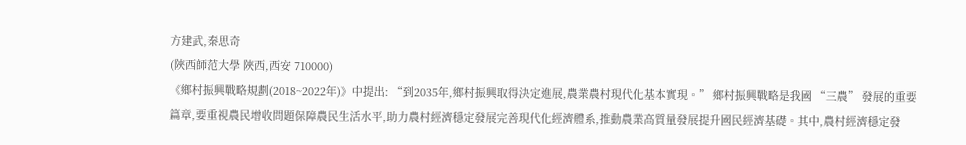方建武,秦思奇
(陜西師范大學 陜西,西安 710000)
《鄉村振興戰略規劃(2018~2022年)》中提出: “到2035年,鄉村振興取得決定進展,農業農村現代化基本實現。” 鄉村振興戰略是我國 “三農” 發展的重要篇章,要重視農民增收問題保障農民生活水平,助力農村經濟穩定發展完善現代化經濟體系,推動農業高質量發展提升國民經濟基礎。其中,農村經濟穩定發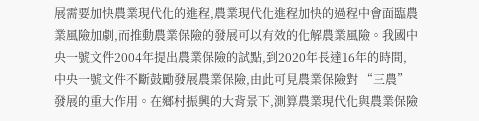展需要加快農業現代化的進程,農業現代化進程加快的過程中會面臨農業風險加劇,而推動農業保險的發展可以有效的化解農業風險。我國中央一號文件2004年提出農業保險的試點,到2020年長達16年的時間,中央一號文件不斷鼓勵發展農業保險,由此可見農業保險對 “三農” 發展的重大作用。在鄉村振興的大背景下,測算農業現代化與農業保險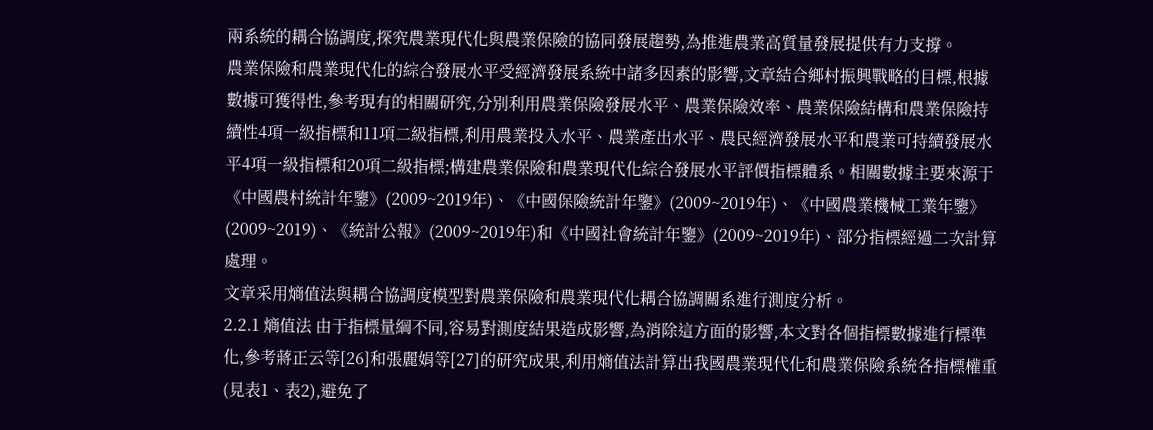兩系統的耦合協調度,探究農業現代化與農業保險的協同發展趨勢,為推進農業高質量發展提供有力支撐。
農業保險和農業現代化的綜合發展水平受經濟發展系統中諸多因素的影響,文章結合鄉村振興戰略的目標,根據數據可獲得性,參考現有的相關研究,分別利用農業保險發展水平、農業保險效率、農業保險結構和農業保險持續性4項一級指標和11項二級指標,利用農業投入水平、農業產出水平、農民經濟發展水平和農業可持續發展水平4項一級指標和20項二級指標;構建農業保險和農業現代化綜合發展水平評價指標體系。相關數據主要來源于《中國農村統計年鑒》(2009~2019年)、《中國保險統計年鑒》(2009~2019年)、《中國農業機械工業年鑒》(2009~2019)、《統計公報》(2009~2019年)和《中國社會統計年鑒》(2009~2019年)、部分指標經過二次計算處理。
文章采用熵值法與耦合協調度模型對農業保險和農業現代化耦合協調關系進行測度分析。
2.2.1 熵值法 由于指標量綱不同,容易對測度結果造成影響,為消除這方面的影響,本文對各個指標數據進行標準化,參考蔣正云等[26]和張麗娟等[27]的研究成果,利用熵值法計算出我國農業現代化和農業保險系統各指標權重(見表1、表2),避免了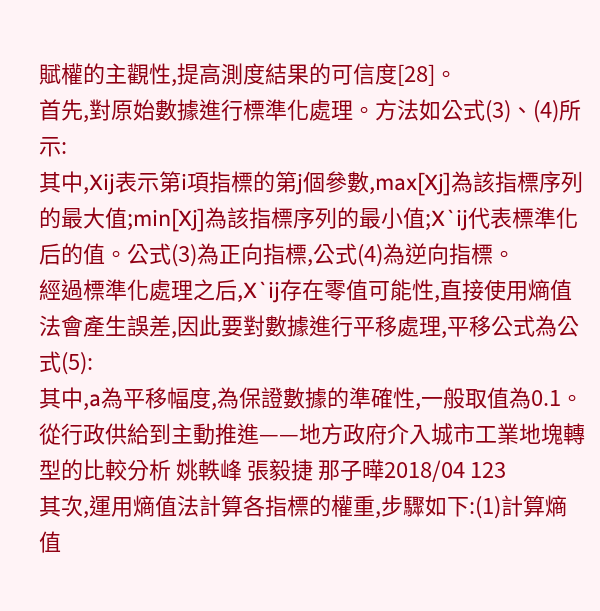賦權的主觀性,提高測度結果的可信度[28]。
首先,對原始數據進行標準化處理。方法如公式(3)、(4)所示:
其中,Xij表示第i項指標的第j個參數,max[Xj]為該指標序列的最大值;min[Xj]為該指標序列的最小值;X`ij代表標準化后的值。公式(3)為正向指標,公式(4)為逆向指標。
經過標準化處理之后,X`ij存在零值可能性,直接使用熵值法會產生誤差,因此要對數據進行平移處理,平移公式為公式(5):
其中,a為平移幅度,為保證數據的準確性,一般取值為0.1。
從行政供給到主動推進——地方政府介入城市工業地塊轉型的比較分析 姚軼峰 張毅捷 那子曄2018/04 123
其次,運用熵值法計算各指標的權重,步驟如下:(1)計算熵值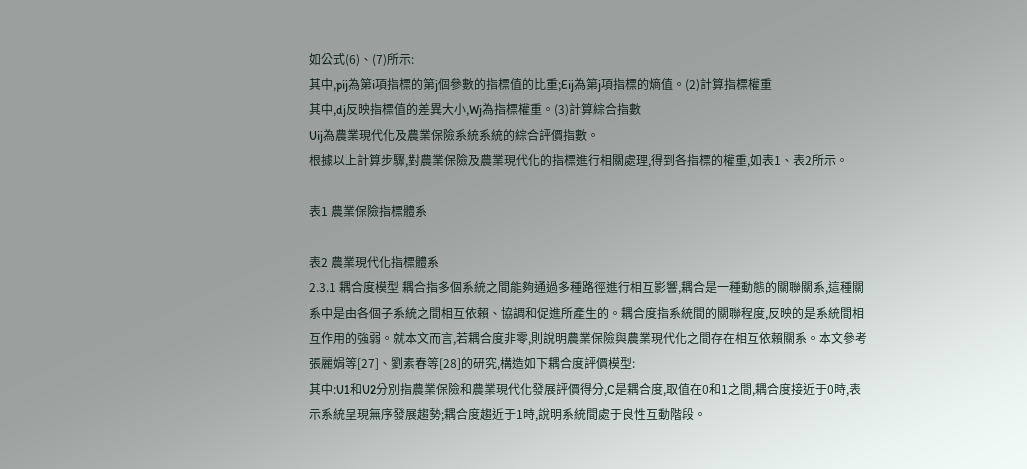如公式(6)、(7)所示:
其中,pij為第i項指標的第j個參數的指標值的比重;Eij為第j項指標的熵值。(2)計算指標權重
其中,dj反映指標值的差異大小,Wj為指標權重。(3)計算綜合指數
Uij為農業現代化及農業保險系統系統的綜合評價指數。
根據以上計算步驟,對農業保險及農業現代化的指標進行相關處理,得到各指標的權重,如表1、表2所示。

表1 農業保險指標體系

表2 農業現代化指標體系
2.3.1 耦合度模型 耦合指多個系統之間能夠通過多種路徑進行相互影響,耦合是一種動態的關聯關系,這種關系中是由各個子系統之間相互依賴、協調和促進所產生的。耦合度指系統間的關聯程度,反映的是系統間相互作用的強弱。就本文而言,若耦合度非零,則說明農業保險與農業現代化之間存在相互依賴關系。本文參考張麗娟等[27]、劉素春等[28]的研究,構造如下耦合度評價模型:
其中:U1和U2分別指農業保險和農業現代化發展評價得分,C是耦合度,取值在0和1之間,耦合度接近于0時,表示系統呈現無序發展趨勢;耦合度趨近于1時,說明系統間處于良性互動階段。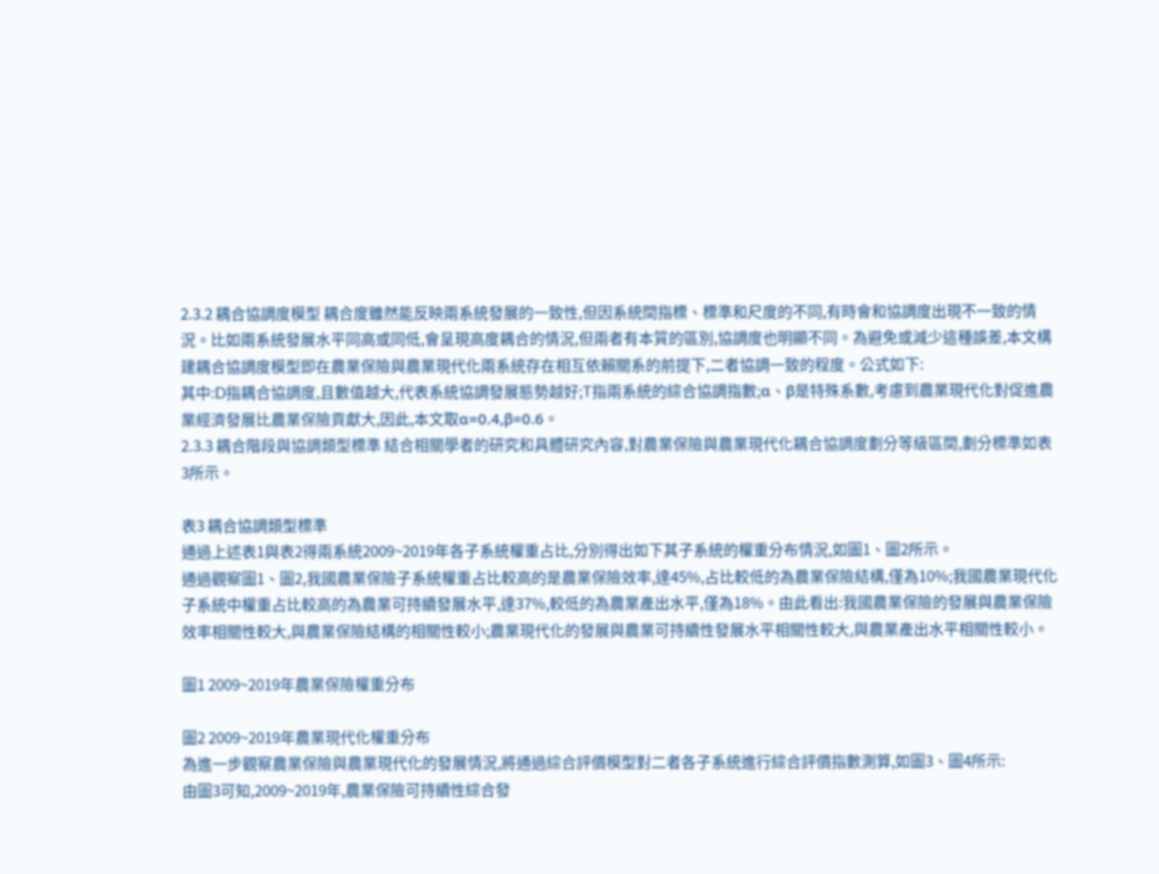2.3.2 耦合協調度模型 耦合度雖然能反映兩系統發展的一致性,但因系統間指標、標準和尺度的不同,有時會和協調度出現不一致的情況。比如兩系統發展水平同高或同低,會呈現高度耦合的情況,但兩者有本質的區別,協調度也明顯不同。為避免或減少這種誤差,本文構建耦合協調度模型即在農業保險與農業現代化兩系統存在相互依賴關系的前提下,二者協調一致的程度。公式如下:
其中:D指耦合協調度,且數值越大,代表系統協調發展態勢越好;T指兩系統的綜合協調指數;α、β是特殊系數,考慮到農業現代化對促進農業經濟發展比農業保險貢獻大,因此,本文取α=0.4,β=0.6。
2.3.3 耦合階段與協調類型標準 結合相關學者的研究和具體研究內容,對農業保險與農業現代化耦合協調度劃分等級區間,劃分標準如表3所示。

表3 耦合協調類型標準
通過上述表1與表2得兩系統2009~2019年各子系統權重占比,分別得出如下其子系統的權重分布情況,如圖1、圖2所示。
通過觀察圖1、圖2,我國農業保險子系統權重占比較高的是農業保險效率,達45%,占比較低的為農業保險結構,僅為10%;我國農業現代化子系統中權重占比較高的為農業可持續發展水平,達37%,較低的為農業產出水平,僅為18%。由此看出:我國農業保險的發展與農業保險效率相關性較大,與農業保險結構的相關性較小;農業現代化的發展與農業可持續性發展水平相關性較大,與農業產出水平相關性較小。

圖1 2009~2019年農業保險權重分布

圖2 2009~2019年農業現代化權重分布
為進一步觀察農業保險與農業現代化的發展情況,將通過綜合評價模型對二者各子系統進行綜合評價指數測算,如圖3、圖4所示:
由圖3可知,2009~2019年,農業保險可持續性綜合發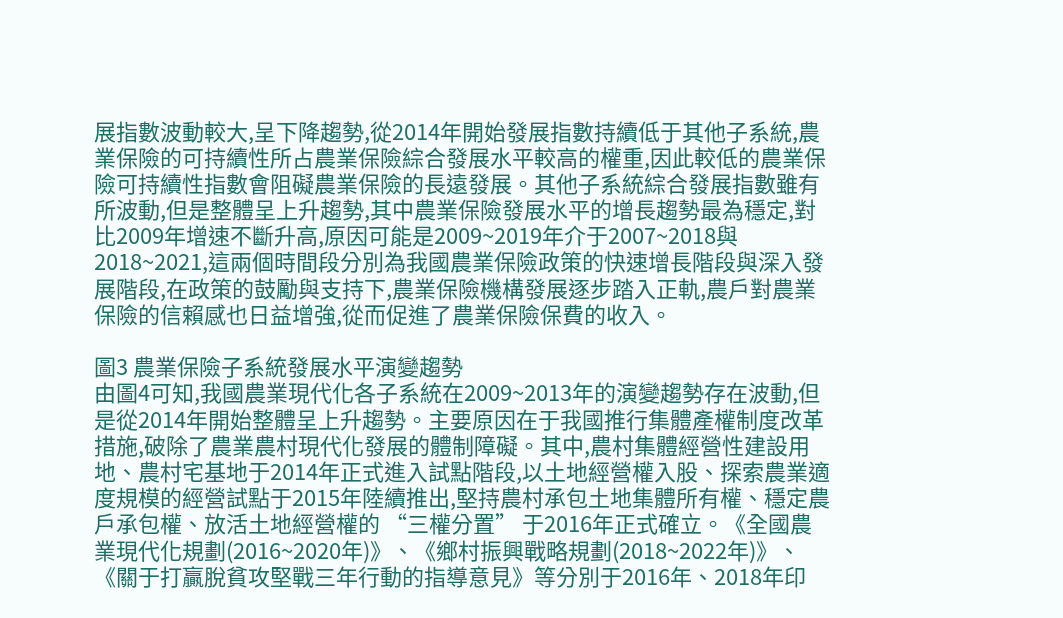展指數波動較大,呈下降趨勢,從2014年開始發展指數持續低于其他子系統,農業保險的可持續性所占農業保險綜合發展水平較高的權重,因此較低的農業保險可持續性指數會阻礙農業保險的長遠發展。其他子系統綜合發展指數雖有所波動,但是整體呈上升趨勢,其中農業保險發展水平的增長趨勢最為穩定,對比2009年增速不斷升高,原因可能是2009~2019年介于2007~2018與2018~2021,這兩個時間段分別為我國農業保險政策的快速增長階段與深入發展階段,在政策的鼓勵與支持下,農業保險機構發展逐步踏入正軌,農戶對農業保險的信賴感也日益增強,從而促進了農業保險保費的收入。

圖3 農業保險子系統發展水平演變趨勢
由圖4可知,我國農業現代化各子系統在2009~2013年的演變趨勢存在波動,但是從2014年開始整體呈上升趨勢。主要原因在于我國推行集體產權制度改革措施,破除了農業農村現代化發展的體制障礙。其中,農村集體經營性建設用地、農村宅基地于2014年正式進入試點階段,以土地經營權入股、探索農業適度規模的經營試點于2015年陸續推出,堅持農村承包土地集體所有權、穩定農戶承包權、放活土地經營權的 “三權分置” 于2016年正式確立。《全國農業現代化規劃(2016~2020年)》、《鄉村振興戰略規劃(2018~2022年)》、《關于打贏脫貧攻堅戰三年行動的指導意見》等分別于2016年、2018年印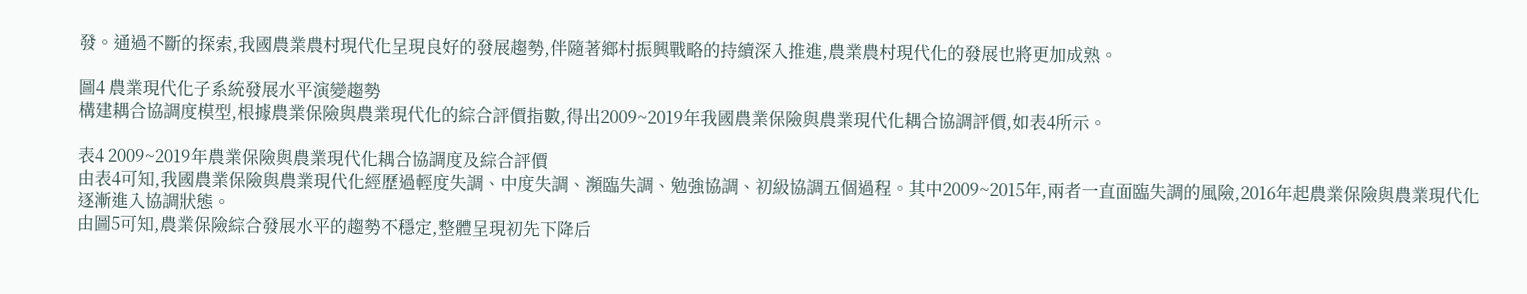發。通過不斷的探索,我國農業農村現代化呈現良好的發展趨勢,伴隨著鄉村振興戰略的持續深入推進,農業農村現代化的發展也將更加成熟。

圖4 農業現代化子系統發展水平演變趨勢
構建耦合協調度模型,根據農業保險與農業現代化的綜合評價指數,得出2009~2019年我國農業保險與農業現代化耦合協調評價,如表4所示。

表4 2009~2019年農業保險與農業現代化耦合協調度及綜合評價
由表4可知,我國農業保險與農業現代化經歷過輕度失調、中度失調、瀕臨失調、勉強協調、初級協調五個過程。其中2009~2015年,兩者一直面臨失調的風險,2016年起農業保險與農業現代化逐漸進入協調狀態。
由圖5可知,農業保險綜合發展水平的趨勢不穩定,整體呈現初先下降后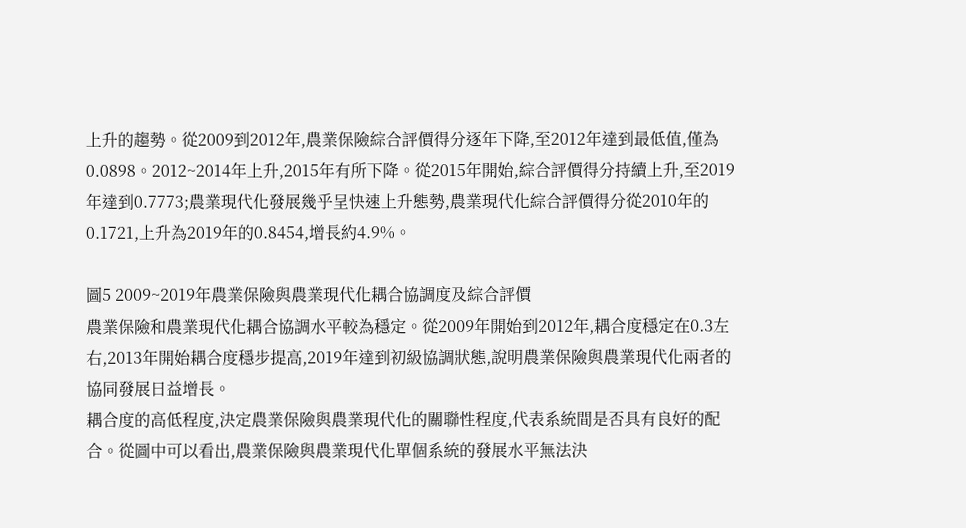上升的趨勢。從2009到2012年,農業保險綜合評價得分逐年下降,至2012年達到最低值,僅為0.0898。2012~2014年上升,2015年有所下降。從2015年開始,綜合評價得分持續上升,至2019年達到0.7773;農業現代化發展幾乎呈快速上升態勢,農業現代化綜合評價得分從2010年的0.1721,上升為2019年的0.8454,增長約4.9%。

圖5 2009~2019年農業保險與農業現代化耦合協調度及綜合評價
農業保險和農業現代化耦合協調水平較為穩定。從2009年開始到2012年,耦合度穩定在0.3左右,2013年開始耦合度穩步提高,2019年達到初級協調狀態,說明農業保險與農業現代化兩者的協同發展日益增長。
耦合度的高低程度,決定農業保險與農業現代化的關聯性程度,代表系統間是否具有良好的配合。從圖中可以看出,農業保險與農業現代化單個系統的發展水平無法決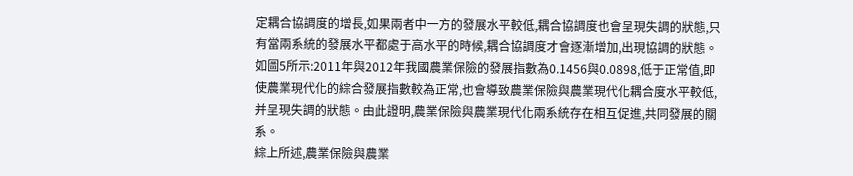定耦合協調度的增長,如果兩者中一方的發展水平較低,耦合協調度也會呈現失調的狀態,只有當兩系統的發展水平都處于高水平的時候,耦合協調度才會逐漸增加,出現協調的狀態。如圖5所示:2011年與2012年我國農業保險的發展指數為0.1456與0.0898,低于正常值,即使農業現代化的綜合發展指數較為正常,也會導致農業保險與農業現代化耦合度水平較低,并呈現失調的狀態。由此證明,農業保險與農業現代化兩系統存在相互促進,共同發展的關系。
綜上所述,農業保險與農業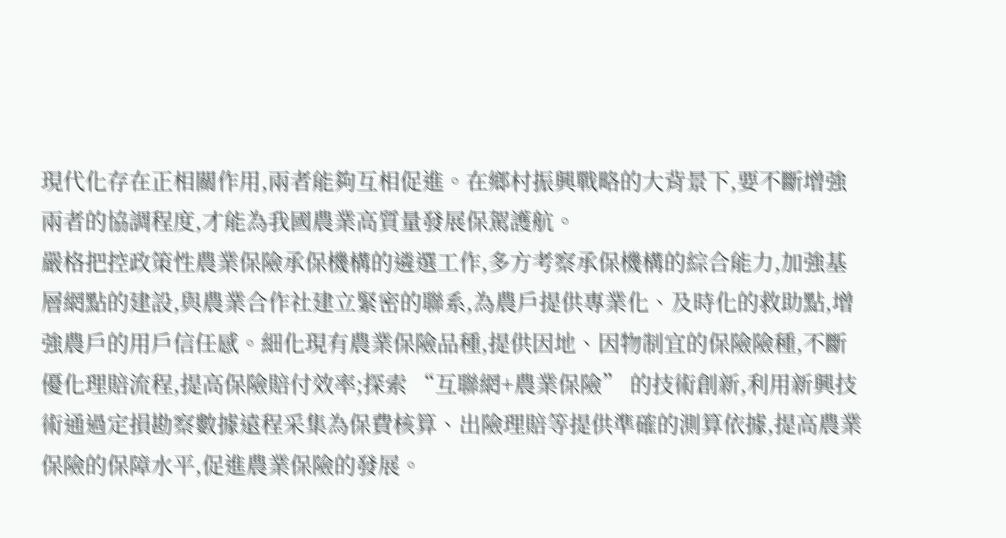現代化存在正相關作用,兩者能夠互相促進。在鄉村振興戰略的大背景下,要不斷增強兩者的協調程度,才能為我國農業高質量發展保駕護航。
嚴格把控政策性農業保險承保機構的遴選工作,多方考察承保機構的綜合能力,加強基層網點的建設,與農業合作社建立緊密的聯系,為農戶提供專業化、及時化的救助點,增強農戶的用戶信任感。細化現有農業保險品種,提供因地、因物制宜的保險險種,不斷優化理賠流程,提高保險賠付效率;探索 “互聯網+農業保險” 的技術創新,利用新興技術通過定損勘察數據遠程采集為保費核算、出險理賠等提供準確的測算依據,提高農業保險的保障水平,促進農業保險的發展。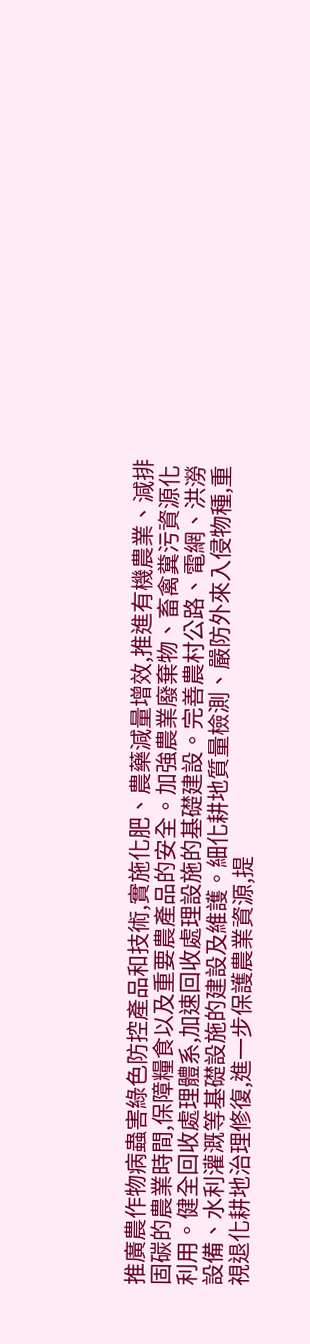推廣農作物病蟲害綠色防控產品和技術,實施化肥、農藥減量增效,推進有機農業、減排固碳的農業時間,保障糧食以及重要農產品的安全。加強農業廢棄物、畜禽糞污資源化利用。健全回收處理體系,加速回收處理設施的基礎建設。完善農村公路、電網、洪澇設備、水利灌溉等基礎設施的建設及維護。細化耕地質量檢測、嚴防外來入侵物種,重視退化耕地治理修復,進一步保護農業資源,提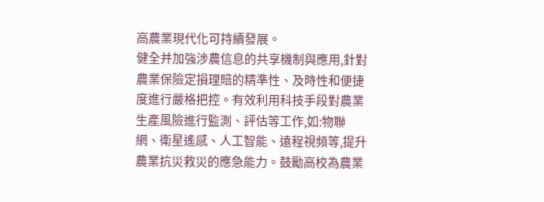高農業現代化可持續發展。
健全并加強涉農信息的共享機制與應用,針對農業保險定損理賠的精準性、及時性和便捷度進行嚴格把控。有效利用科技手段對農業生產風險進行監測、評估等工作,如:物聯網、衛星遙感、人工智能、遠程視頻等,提升農業抗災救災的應急能力。鼓勵高校為農業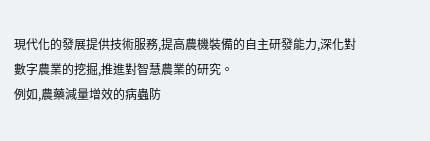現代化的發展提供技術服務,提高農機裝備的自主研發能力,深化對數字農業的挖掘,推進對智慧農業的研究。
例如,農藥減量增效的病蟲防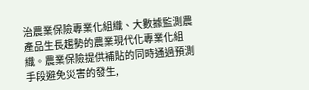治農業保險專業化組織、大數據監測農產品生長趨勢的農業現代化專業化組織。農業保險提供補貼的同時通過預測手段避免災害的發生,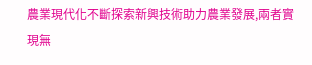農業現代化不斷探索新興技術助力農業發展,兩者實現無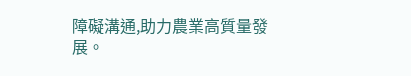障礙溝通,助力農業高質量發展。